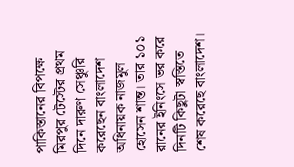পাকিস্তানের বিপক্ষে মিরপুর টেস্টের প্রথম দিনে দারুণ সেঞ্চুরি করেছেন বাংলাদেশ অধিনায়ক নাজমুল হোসেন শান্ত। তার ১০১ রানের ইনিংসে ভর করে দিনটি কিছুটা স্বস্তিতে শেষ করেছে বাংলাদেশ।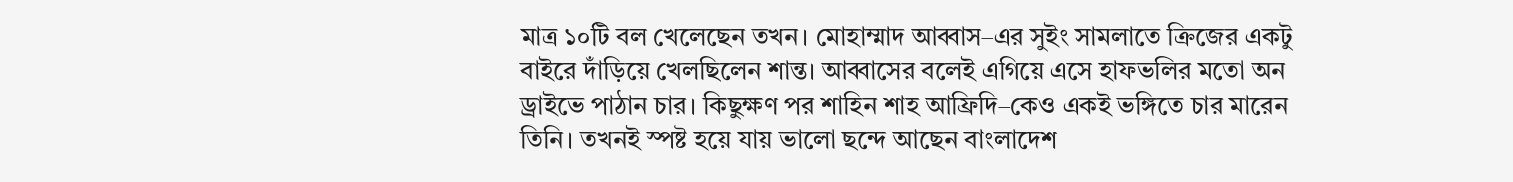মাত্র ১০টি বল খেলেছেন তখন। মোহাম্মাদ আব্বাস–এর সুইং সামলাতে ক্রিজের একটু বাইরে দাঁড়িয়ে খেলছিলেন শান্ত। আব্বাসের বলেই এগিয়ে এসে হাফভলির মতো অন ড্রাইভে পাঠান চার। কিছুক্ষণ পর শাহিন শাহ আফ্রিদি–কেও একই ভঙ্গিতে চার মারেন তিনি। তখনই স্পষ্ট হয়ে যায় ভালো ছন্দে আছেন বাংলাদেশ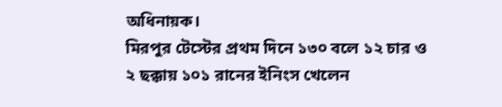অধিনায়ক।
মিরপুর টেস্টের প্রথম দিনে ১৩০ বলে ১২ চার ও ২ ছক্কায় ১০১ রানের ইনিংস খেলেন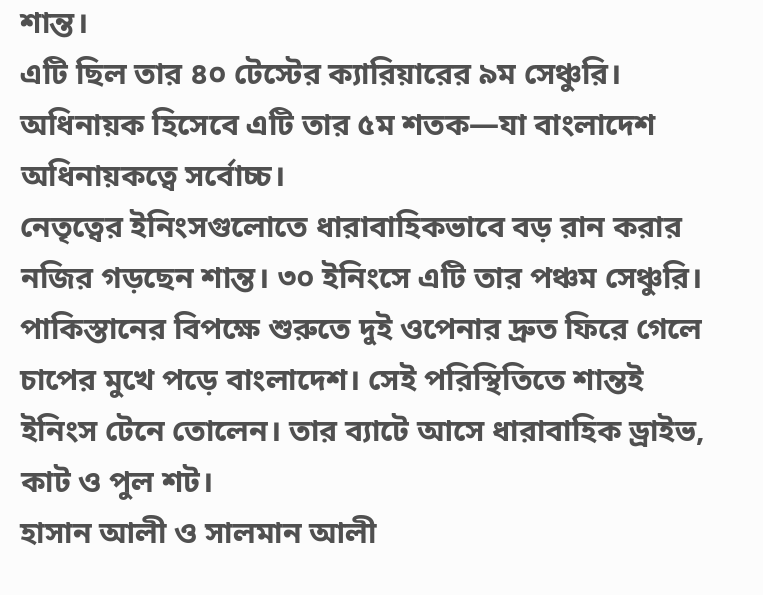শান্ত।
এটি ছিল তার ৪০ টেস্টের ক্যারিয়ারের ৯ম সেঞ্চুরি। অধিনায়ক হিসেবে এটি তার ৫ম শতক—যা বাংলাদেশ অধিনায়কত্বে সর্বোচ্চ।
নেতৃত্বের ইনিংসগুলোতে ধারাবাহিকভাবে বড় রান করার নজির গড়ছেন শান্ত। ৩০ ইনিংসে এটি তার পঞ্চম সেঞ্চুরি।
পাকিস্তানের বিপক্ষে শুরুতে দুই ওপেনার দ্রুত ফিরে গেলে চাপের মুখে পড়ে বাংলাদেশ। সেই পরিস্থিতিতে শান্তই ইনিংস টেনে তোলেন। তার ব্যাটে আসে ধারাবাহিক ড্রাইভ, কাট ও পুল শট।
হাসান আলী ও সালমান আলী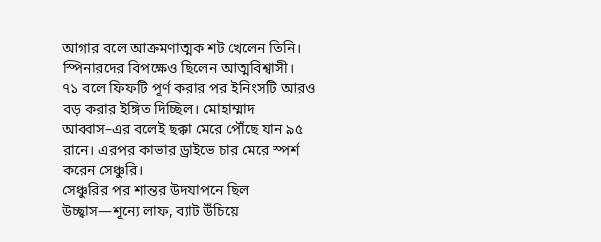আগার বলে আক্রমণাত্মক শট খেলেন তিনি। স্পিনারদের বিপক্ষেও ছিলেন আত্মবিশ্বাসী।
৭১ বলে ফিফটি পূর্ণ করার পর ইনিংসটি আরও বড় করার ইঙ্গিত দিচ্ছিল। মোহাম্মাদ আব্বাস–এর বলেই ছক্কা মেরে পৌঁছে যান ৯৫ রানে। এরপর কাভার ড্রাইভে চার মেরে স্পর্শ করেন সেঞ্চুরি।
সেঞ্চুরির পর শান্তর উদযাপনে ছিল উচ্ছ্বাস—শূন্যে লাফ, ব্যাট উঁচিয়ে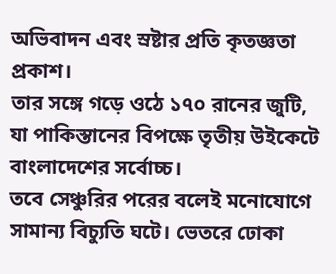অভিবাদন এবং স্রষ্টার প্রতি কৃতজ্ঞতা প্রকাশ।
তার সঙ্গে গড়ে ওঠে ১৭০ রানের জুটি, যা পাকিস্তানের বিপক্ষে তৃতীয় উইকেটে বাংলাদেশের সর্বোচ্চ।
তবে সেঞ্চুরির পরের বলেই মনোযোগে সামান্য বিচ্যুতি ঘটে। ভেতরে ঢোকা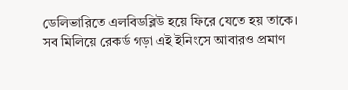ডেলিভারিতে এলবিডব্লিউ হয়ে ফিরে যেতে হয় তাকে।
সব মিলিয়ে রেকর্ড গড়া এই ইনিংসে আবারও প্রমাণ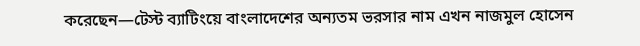করেছেন—টেস্ট ব্যাটিংয়ে বাংলাদেশের অন্যতম ভরসার নাম এখন নাজমুল হোসেন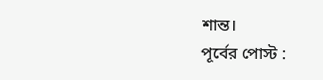শান্ত।
পূর্বের পোস্ট :